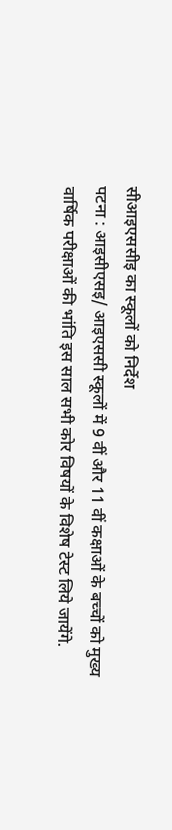सीआइएससीइ का स्कूलों को निर्देश
पटना : आइसीएसइ/ आइएससी स्कूलों में 9 वीं और 11 वीं कक्षाओं के बच्चों को मुख्य वार्षिक परीक्षाओं की भांति इस साल सभी कोर विषयों के विशेष टेस्ट लिये जायेंगे.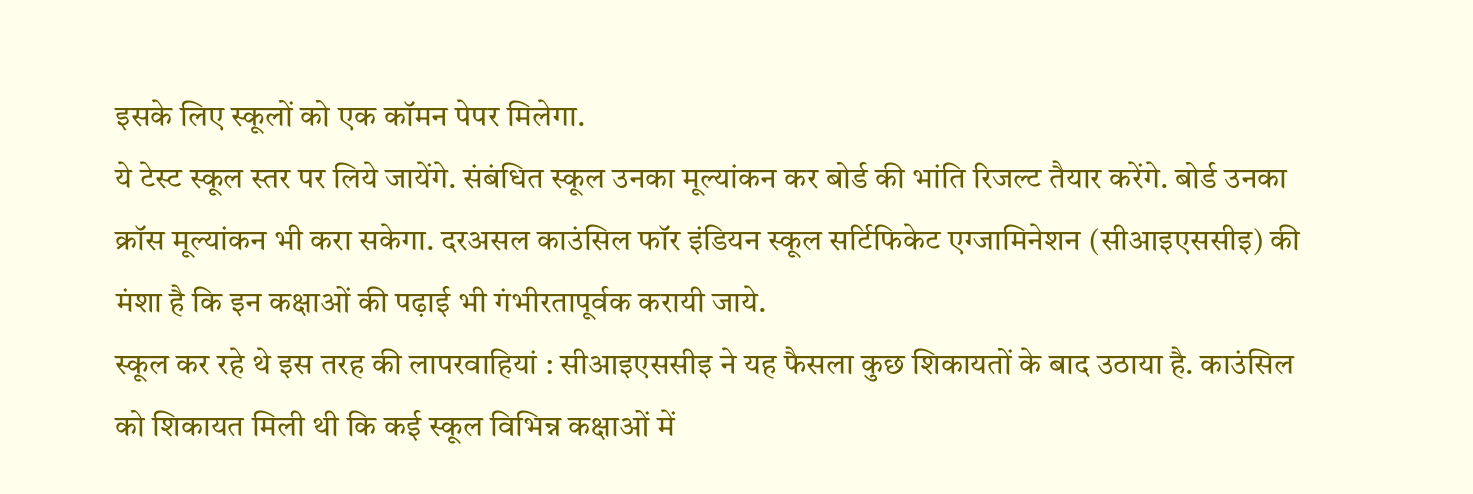इसके लिए स्कूलों को एक कॉमन पेपर मिलेगा.
ये टेस्ट स्कूल स्तर पर लिये जायेंगे. संबंधित स्कूल उनका मूल्यांकन कर बोर्ड की भांति रिजल्ट तैयार करेंगे. बोर्ड उनका क्रॉस मूल्यांकन भी करा सकेगा. दरअसल काउंसिल फॉर इंडियन स्कूल सर्टिफिकेट एग्जामिनेशन (सीआइएससीइ) की मंशा है कि इन कक्षाओं की पढ़ाई भी गंभीरतापूर्वक करायी जाये.
स्कूल कर रहे थे इस तरह की लापरवाहियां : सीआइएससीइ ने यह फैसला कुछ शिकायतों के बाद उठाया है. काउंसिल को शिकायत मिली थी कि कई स्कूल विभिन्न कक्षाओं में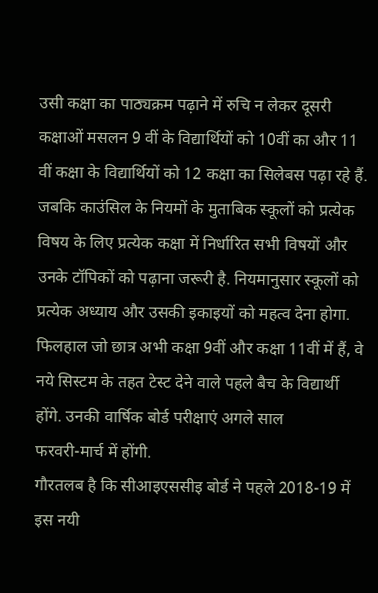उसी कक्षा का पाठ्यक्रम पढ़ाने में रुचि न लेकर दूसरी कक्षाओं मसलन 9 वीं के विद्यार्थियों को 10वीं का और 11 वीं कक्षा के विद्यार्थियों को 12 कक्षा का सिलेबस पढ़ा रहे हैं.
जबकि काउंसिल के नियमों के मुताबिक स्कूलों को प्रत्येक विषय के लिए प्रत्येक कक्षा में निर्धारित सभी विषयों और उनके टॉपिकों को पढ़ाना जरूरी है. नियमानुसार स्कूलों को प्रत्येक अध्याय और उसकी इकाइयों को महत्व देना होगा. फिलहाल जो छात्र अभी कक्षा 9वीं और कक्षा 11वीं में हैं, वे नये सिस्टम के तहत टेस्ट देने वाले पहले बैच के विद्यार्थी होंगे. उनकी वार्षिक बोर्ड परीक्षाएं अगले साल
फरवरी-मार्च में होंगी.
गौरतलब है कि सीआइएससीइ बोर्ड ने पहले 2018-19 में इस नयी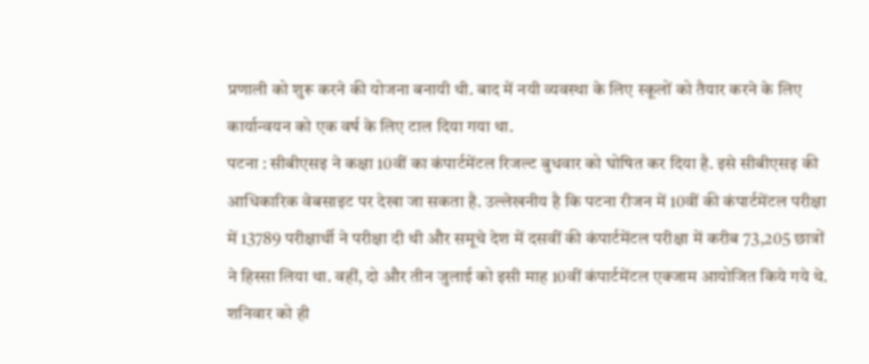प्रणाली को शुरू करने की योजना बनायी थी. बाद में नयी व्यवस्था के लिए स्कूलों को तैयार करने के लिए कार्यान्वयन को एक वर्ष के लिए टाल दिया गया था.
पटना : सीबीएसइ ने कक्षा 10वीं का कंपार्टमेंटल रिजल्ट बुधवार को घोषित कर दिया है. इसे सीबीएसइ की आधिकारिक वेबसाइट पर देखा जा सकता है. उल्लेखनीय है कि पटना रीजन में 10वीं की कंपार्टमेंटल परीक्षा में 13789 परीक्षार्थी ने परीक्षा दी थी और समूचे देश में दसवीं की कंपार्टमेंटल परीक्षा में करीब 73,205 छात्रों ने हिस्सा लिया था. वहीं, दो और तीन जुलाई को इसी माह 10वीं कंपार्टमेंटल एक्जाम आयोजित किये गये थे. शनिवार को ही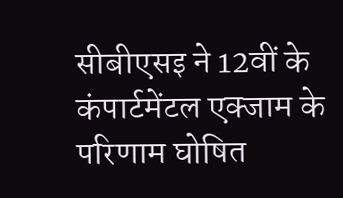सीबीएसइ ने 12वीं के कंपार्टमेंटल एक्जाम के परिणाम घोषित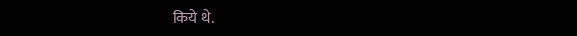किये थे.